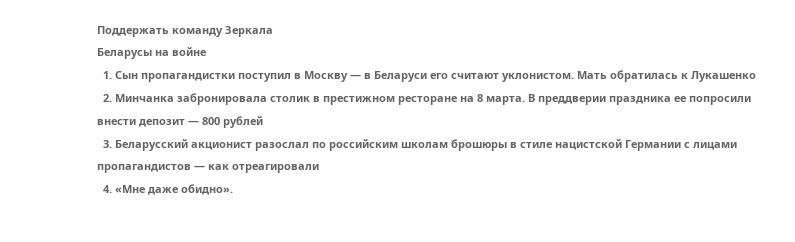Поддержать команду Зеркала
Беларусы на войне
  1. Сын пропагандистки поступил в Москву — в Беларуси его считают уклонистом. Мать обратилась к Лукашенко
  2. Минчанка забронировала столик в престижном ресторане на 8 марта. В преддверии праздника ее попросили внести депозит — 800 рублей
  3. Беларусский акционист разослал по российским школам брошюры в стиле нацистской Германии с лицами пропагандистов — как отреагировали
  4. «Мне даже обидно».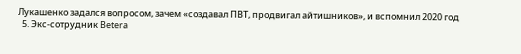Лукашенко задался вопросом, зачем «создавал ПВТ, продвигал айтишников», и вспомнил 2020 год
  5. Экс-сотрудник Betera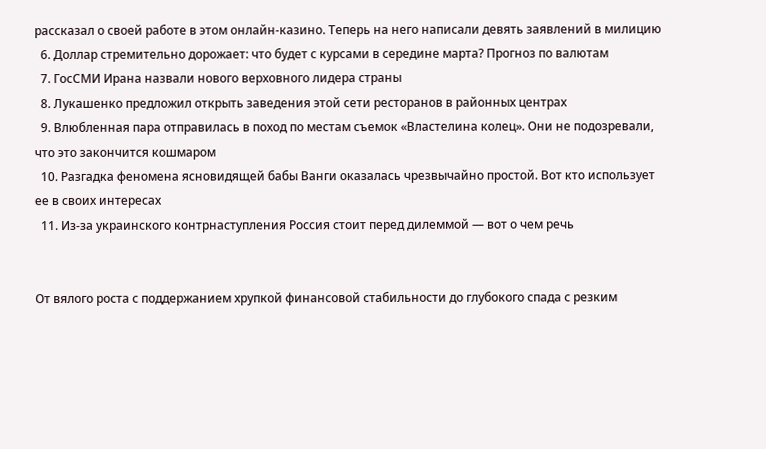рассказал о своей работе в этом онлайн-казино. Теперь на него написали девять заявлений в милицию
  6. Доллар стремительно дорожает: что будет с курсами в середине марта? Прогноз по валютам
  7. ГосСМИ Ирана назвали нового верховного лидера страны
  8. Лукашенко предложил открыть заведения этой сети ресторанов в районных центрах
  9. Влюбленная пара отправилась в поход по местам съемок «Властелина колец». Они не подозревали, что это закончится кошмаром
  10. Разгадка феномена ясновидящей бабы Ванги оказалась чрезвычайно простой. Вот кто использует ее в своих интересах
  11. Из-за украинского контрнаступления Россия стоит перед дилеммой — вот о чем речь


От вялого роста с поддержанием хрупкой финансовой стабильности до глубокого спада с резким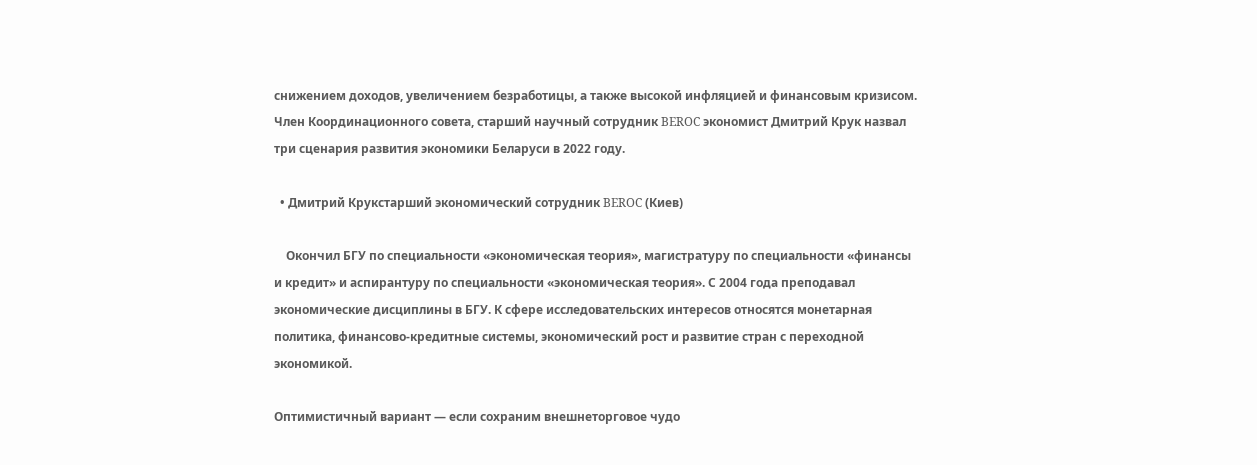снижением доходов, увеличением безработицы, а также высокой инфляцией и финансовым кризисом. Член Координационного совета, старший научный сотрудник BEROC экономист Дмитрий Крук назвал три сценария развития экономики Беларуси в 2022 году.

  • Дмитрий Крукстарший экономический сотрудник BEROC (Киев)

    Окончил БГУ по специальности «экономическая теория», магистратуру по специальности «финансы и кредит» и аспирантуру по специальности «экономическая теория». С 2004 года преподавал экономические дисциплины в БГУ. К сфере исследовательских интересов относятся монетарная политика, финансово-кредитные системы, экономический рост и развитие стран с переходной экономикой.

Оптимистичный вариант — если сохраним внешнеторговое чудо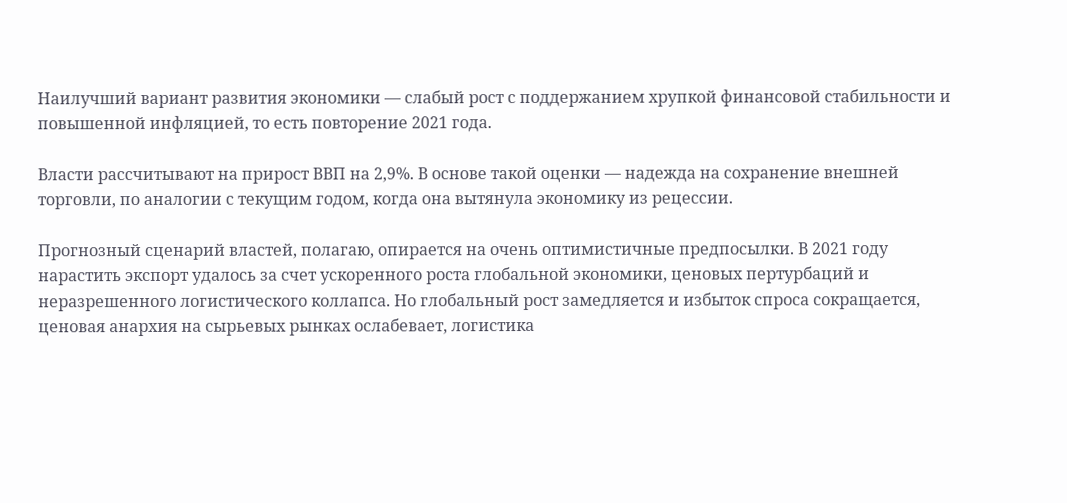Наилучший вариант развития экономики — слабый рост с поддержанием хрупкой финансовой стабильности и повышенной инфляцией, то есть повторение 2021 года.

Власти рассчитывают на прирост ВВП на 2,9%. В основе такой оценки — надежда на сохранение внешней торговли, по аналогии с текущим годом, когда она вытянула экономику из рецессии.

Прогнозный сценарий властей, полагаю, опирается на очень оптимистичные предпосылки. В 2021 году нарастить экспорт удалось за счет ускоренного роста глобальной экономики, ценовых пертурбаций и неразрешенного логистического коллапса. Но глобальный рост замедляется и избыток спроса сокращается, ценовая анархия на сырьевых рынках ослабевает, логистика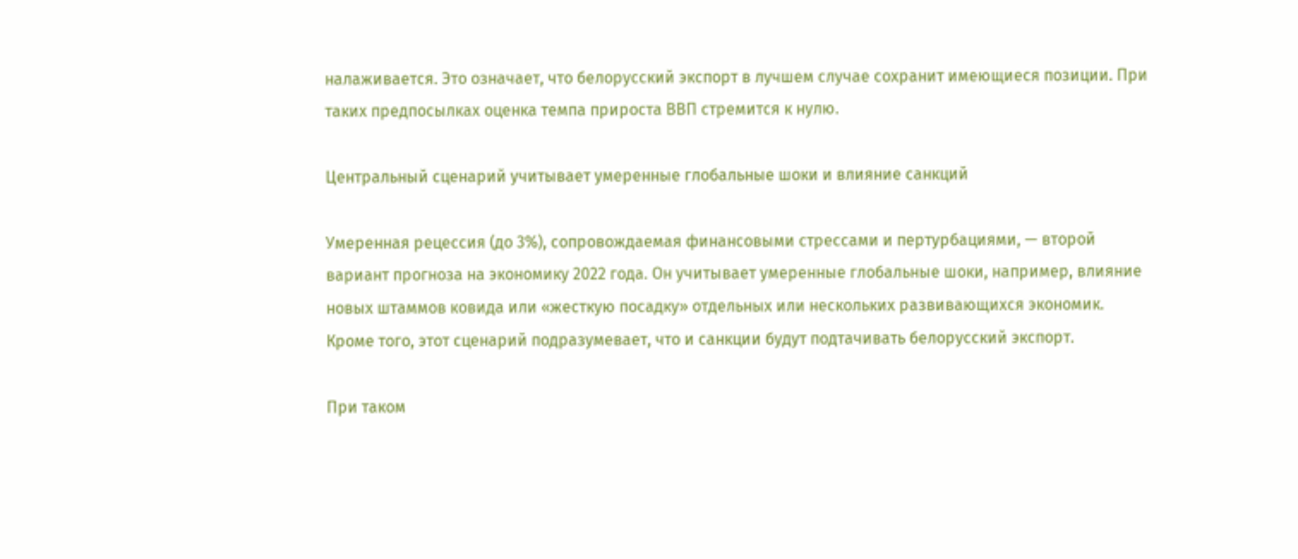налаживается. Это означает, что белорусский экспорт в лучшем случае сохранит имеющиеся позиции. При таких предпосылках оценка темпа прироста ВВП стремится к нулю.

Центральный сценарий учитывает умеренные глобальные шоки и влияние санкций

Умеренная рецессия (до 3%), сопровождаемая финансовыми стрессами и пертурбациями, — второй вариант прогноза на экономику 2022 года. Он учитывает умеренные глобальные шоки, например, влияние новых штаммов ковида или «жесткую посадку» отдельных или нескольких развивающихся экономик. Кроме того, этот сценарий подразумевает, что и санкции будут подтачивать белорусский экспорт.

При таком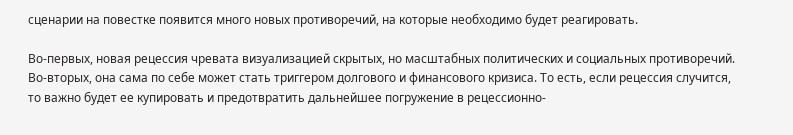сценарии на повестке появится много новых противоречий, на которые необходимо будет реагировать.

Во-первых, новая рецессия чревата визуализацией скрытых, но масштабных политических и социальных противоречий. Во-вторых, она сама по себе может стать триггером долгового и финансового кризиса. То есть, если рецессия случится, то важно будет ее купировать и предотвратить дальнейшее погружение в рецессионно-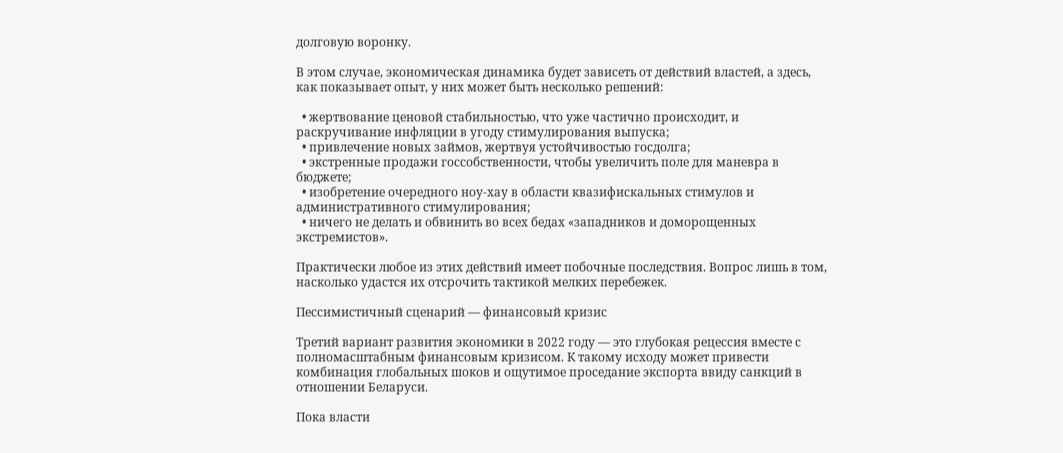долговую воронку.

В этом случае, экономическая динамика будет зависеть от действий властей, а здесь, как показывает опыт, у них может быть несколько решений:

  • жертвование ценовой стабильностью, что уже частично происходит, и раскручивание инфляции в угоду стимулирования выпуска;
  • привлечение новых займов, жертвуя устойчивостью госдолга;
  • экстренные продажи госсобственности, чтобы увеличить поле для маневра в бюджете;
  • изобретение очередного ноу-хау в области квазифискальных стимулов и административного стимулирования;
  • ничего не делать и обвинить во всех бедах «западников и доморощенных экстремистов».

Практически любое из этих действий имеет побочные последствия. Вопрос лишь в том, насколько удастся их отсрочить тактикой мелких перебежек.

Пессимистичный сценарий — финансовый кризис

Третий вариант развития экономики в 2022 году — это глубокая рецессия вместе с полномасштабным финансовым кризисом. К такому исходу может привести комбинация глобальных шоков и ощутимое проседание экспорта ввиду санкций в отношении Беларуси.

Пока власти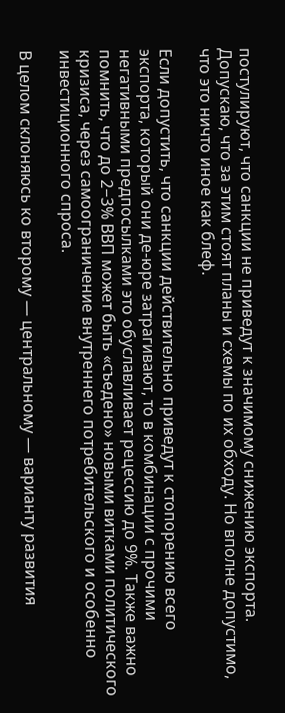постулируют, что санкции не приведут к значимому снижению экспорта. Допускаю, что за этим стоят планы и схемы по их обходу. Но вполне допустимо, что это ничто иное как блеф.

Если допустить, что санкции действительно приведут к стопорению всего экспорта, который они де-юре затрагивают, то в комбинации с прочими негативными предпосылками это обуславливает рецессию до 9%. Также важно помнить, что до 2−3% ВВП может быть «съедено» новыми витками политического кризиса, через самоограничение внутреннего потребительского и особенно инвестиционного спроса.

В целом склоняюсь ко второму — центральному — варианту развития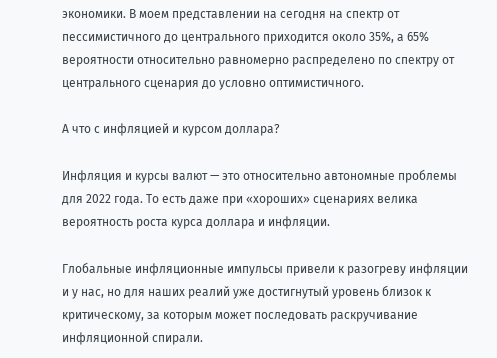экономики. В моем представлении на сегодня на спектр от пессимистичного до центрального приходится около 35%, а 65% вероятности относительно равномерно распределено по спектру от центрального сценария до условно оптимистичного.

А что с инфляцией и курсом доллара?

Инфляция и курсы валют — это относительно автономные проблемы для 2022 года. То есть даже при «хороших» сценариях велика вероятность роста курса доллара и инфляции.

Глобальные инфляционные импульсы привели к разогреву инфляции и у нас, но для наших реалий уже достигнутый уровень близок к критическому, за которым может последовать раскручивание инфляционной спирали.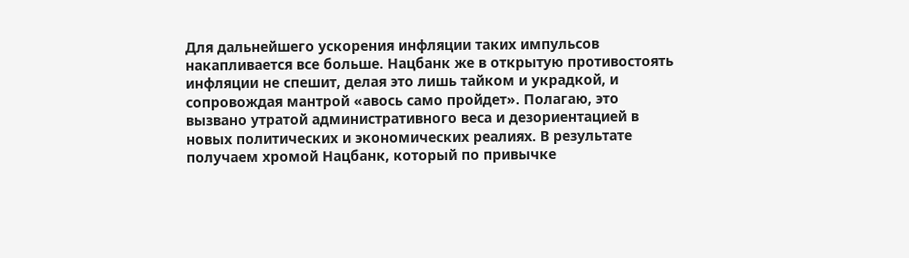Для дальнейшего ускорения инфляции таких импульсов накапливается все больше. Нацбанк же в открытую противостоять инфляции не спешит, делая это лишь тайком и украдкой, и сопровождая мантрой «авось само пройдет». Полагаю, это вызвано утратой административного веса и дезориентацией в новых политических и экономических реалиях. В результате получаем хромой Нацбанк, который по привычке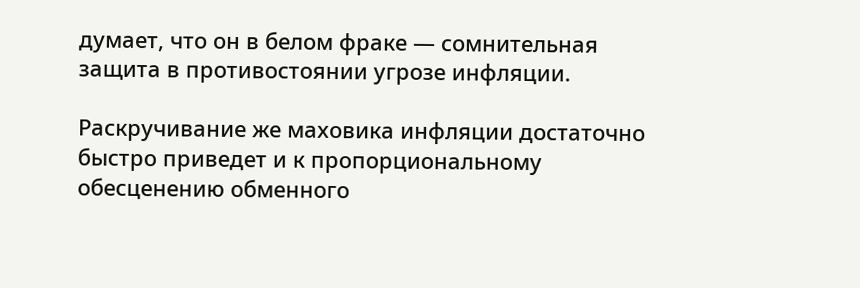думает, что он в белом фраке — сомнительная защита в противостоянии угрозе инфляции.

Раскручивание же маховика инфляции достаточно быстро приведет и к пропорциональному обесценению обменного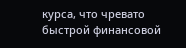курса, что чревато быстрой финансовой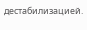дестабилизацией.